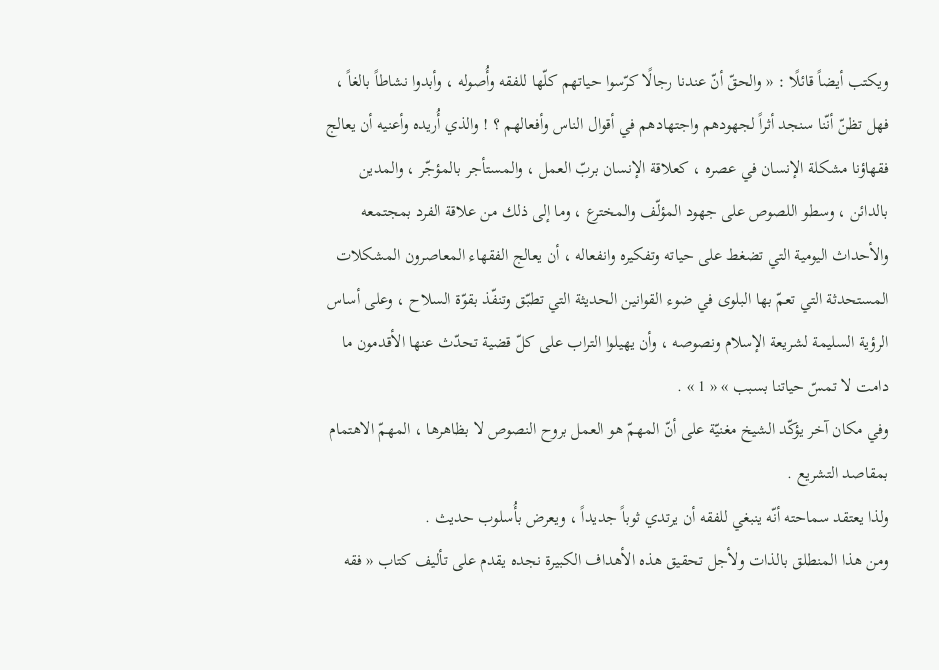ويكتب أيضاً قائلًا : « والحقّ أنّ عندنا رجالًا كرّسوا حياتهم كلّها للفقه وأُصوله ، وأبدوا نشاطاً بالغاً ، فهل تظنّ أنّنا سنجد أثراً لجهودهم واجتهادهم في أقوال الناس وأفعالهم ؟ ! والذي أُريده وأعنيه أن يعالج فقهاؤنا مشكلة الإنسان في عصره ، كعلاقة الإنسان بربّ العمل ، والمستأجر بالمؤجّر ، والمدين بالدائن ، وسطو اللصوص على جهود المؤلّف والمخترع ، وما إلى ذلك من علاقة الفرد بمجتمعه والأحداث اليومية التي تضغط على حياته وتفكيره وانفعاله ، أن يعالج الفقهاء المعاصرون المشكلات المستحدثة التي تعمّ بها البلوى في ضوء القوانين الحديثة التي تطبّق وتنفّذ بقوّة السلاح ، وعلى أساس الرؤية السليمة لشريعة الإسلام ونصوصه ، وأن يهيلوا التراب على كلّ قضية تحدّث عنها الأقدمون ما دامت لا تمسّ حياتنا بسبب » « 1 » .
وفي مكان آخر يؤكّد الشيخ مغنيّة على أنّ المهمّ هو العمل بروح النصوص لا بظاهرها ، المهمّ الاهتمام بمقاصد التشريع .
ولذا يعتقد سماحته أنّه ينبغي للفقه أن يرتدي ثوباً جديداً ، ويعرض بأُسلوب حديث .
ومن هذا المنطلق بالذات ولأجل تحقيق هذه الأهداف الكبيرة نجده يقدم على تأليف كتاب « فقه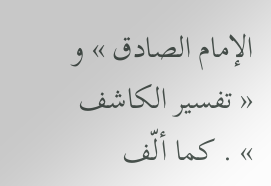الإمام الصادق » و « تفسير الكاشف » . كما ألّف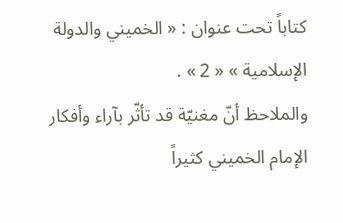كتاباً تحت عنوان : « الخميني والدولة الإسلامية » « 2 » .
والملاحظ أنّ مغنيّة قد تأثّر بآراء وأفكار الإمام الخميني كثيراً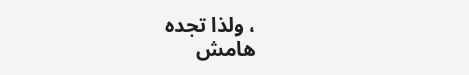، ولذا تجده
هامش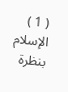( 1 ) الإسلام بنظرة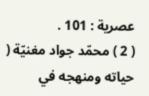عصرية : 101 .
( 2 ) محمّد جواد مغنيّة ( حياته ومنهجه في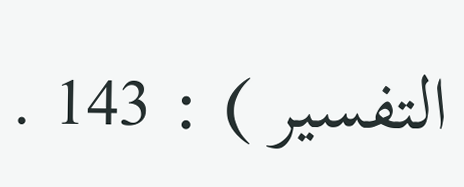التفسير ) : 143 .